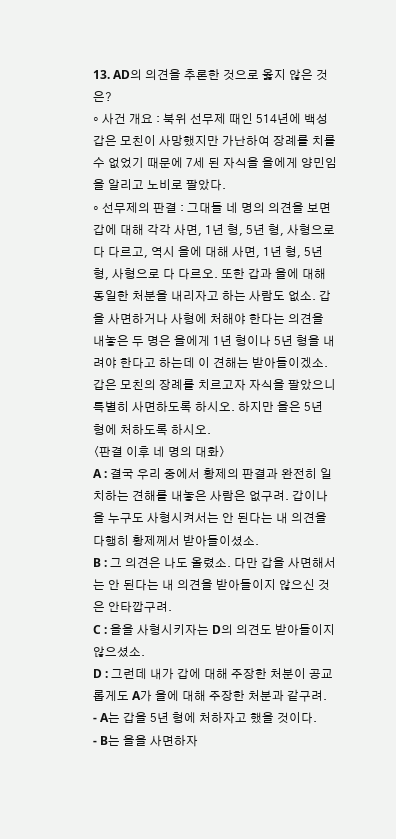13. AD의 의견을 추론한 것으로 옳지 않은 것은?
◦ 사건 개요 : 북위 선무제 때인 514년에 백성 갑은 모친이 사망했지만 가난하여 장례를 치를 수 없었기 때문에 7세 된 자식을 을에게 양민임을 알리고 노비로 팔았다.
◦ 선무제의 판결 : 그대들 네 명의 의견을 보면 갑에 대해 각각 사면, 1년 형, 5년 형, 사형으로 다 다르고, 역시 을에 대해 사면, 1년 형, 5년 형, 사형으로 다 다르오. 또한 갑과 을에 대해 동일한 처분을 내리자고 하는 사람도 없소. 갑을 사면하거나 사형에 처해야 한다는 의견을 내놓은 두 명은 을에게 1년 형이나 5년 형을 내려야 한다고 하는데 이 견해는 받아들이겠소. 갑은 모친의 장례를 치르고자 자식을 팔았으니 특별히 사면하도록 하시오. 하지만 을은 5년 형에 처하도록 하시오.
〈판결 이후 네 명의 대화〉
A : 결국 우리 중에서 황제의 판결과 완전히 일치하는 견해를 내놓은 사람은 없구려. 갑이나 을 누구도 사형시켜서는 안 된다는 내 의견을 다행히 황제께서 받아들이셨소.
B : 그 의견은 나도 올렸소. 다만 갑을 사면해서는 안 된다는 내 의견을 받아들이지 않으신 것은 안타깝구려.
C : 을을 사형시키자는 D의 의견도 받아들이지 않으셨소.
D : 그런데 내가 갑에 대해 주장한 처분이 공교롭게도 A가 을에 대해 주장한 처분과 같구려.
- A는 갑을 5년 형에 처하자고 했을 것이다.
- B는 을을 사면하자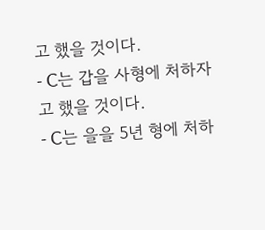고 했을 것이다.
- C는 갑을 사형에 처하자고 했을 것이다.
- C는 을을 5년 형에 처하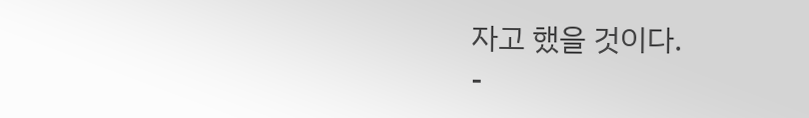자고 했을 것이다.
-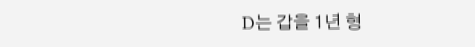D는 갑을 1년 형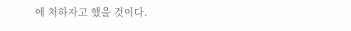에 처하자고 했을 것이다.